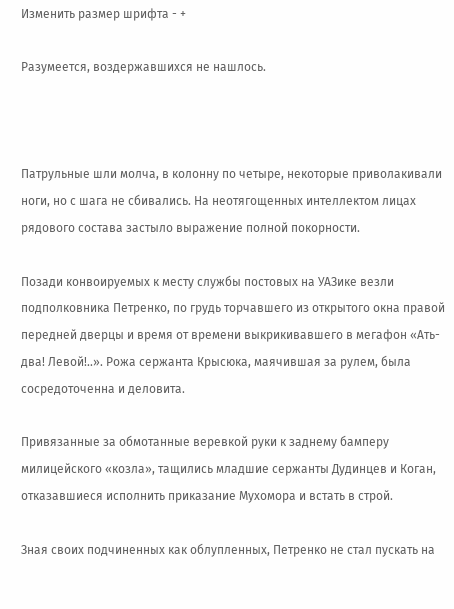Изменить размер шрифта - +

Разумеется, воздержавшихся не нашлось.



Патрульные шли молча, в колонну по четыре, некоторые приволакивали ноги, но с шага не сбивались. На неотягощенных интеллектом лицах рядового состава застыло выражение полной покорности.

Позади конвоируемых к месту службы постовых на УАЗике везли подполковника Петренко, по грудь торчавшего из открытого окна правой передней дверцы и время от времени выкрикивавшего в мегафон «Ать-два! Левой!..». Рожа сержанта Крысюка, маячившая за рулем, была сосредоточенна и деловита.

Привязанные за обмотанные веревкой руки к заднему бамперу милицейского «козла», тащились младшие сержанты Дудинцев и Коган, отказавшиеся исполнить приказание Мухомора и встать в строй.

Зная своих подчиненных как облупленных, Петренко не стал пускать на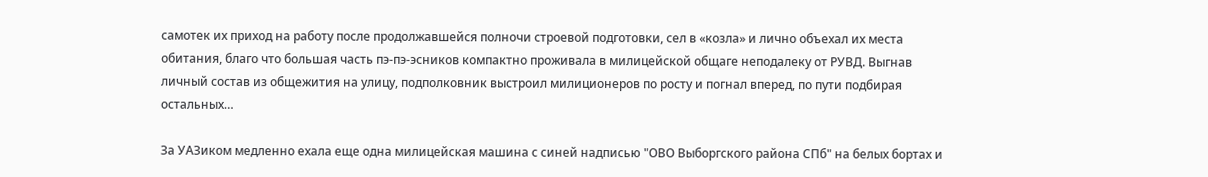самотек их приход на работу после продолжавшейся полночи строевой подготовки, сел в «козла» и лично объехал их места обитания, благо что большая часть пэ-пэ-эсников компактно проживала в милицейской общаге неподалеку от РУВД. Выгнав личный состав из общежития на улицу, подполковник выстроил милиционеров по росту и погнал вперед, по пути подбирая остальных…

За УАЗиком медленно ехала еще одна милицейская машина с синей надписью "ОВО Выборгского района СПб" на белых бортах и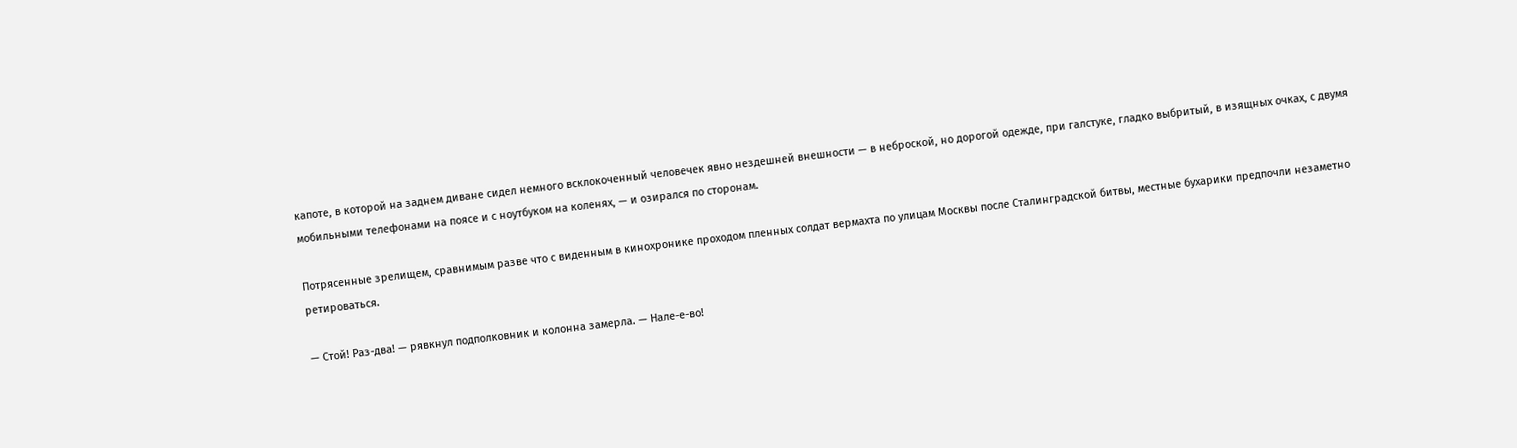капоте, в которой на заднем диване сидел немного всклокоченный человечек явно нездешней внешности — в неброской, но дорогой одежде, при галстуке, гладко выбритый, в изящных очках, с двумя мобильными телефонами на поясе и с ноутбуком на коленях, — и озирался по сторонам.

Потрясенные зрелищем, сравнимым разве что с виденным в кинохронике проходом пленных солдат вермахта по улицам Москвы после Сталинградской битвы, местные бухарики предпочли незаметно ретироваться.

— Стой! Раз-два! — рявкнул подполковник и колонна замерла. — Нале-е-во!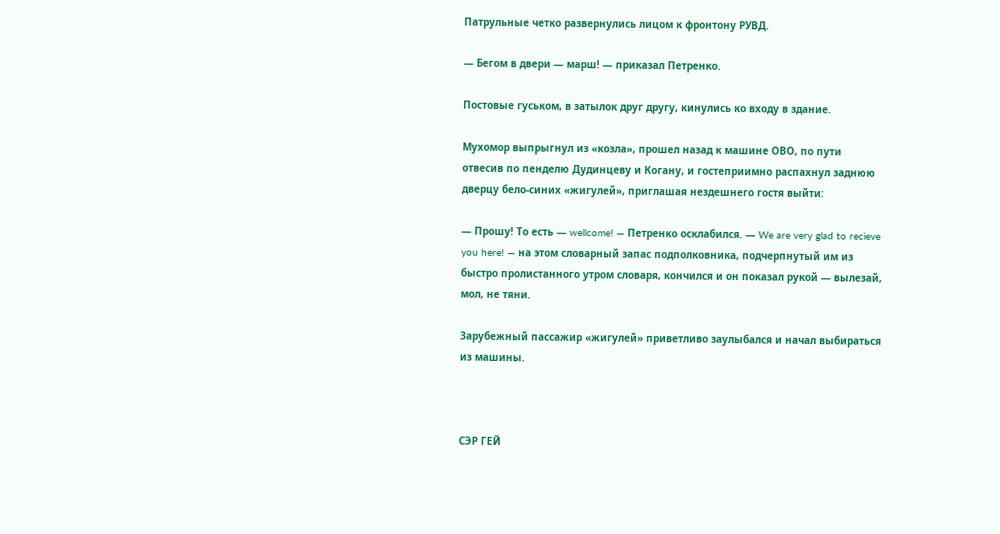Патрульные четко развернулись лицом к фронтону РУВД.

— Бегом в двери — марш! — приказал Петренко.

Постовые гуськом, в затылок друг другу, кинулись ко входу в здание.

Мухомор выпрыгнул из «козла», прошел назад к машине ОВО, по пути отвесив по пенделю Дудинцеву и Когану, и гостеприимно распахнул заднюю дверцу бело-синих «жигулей», приглашая нездешнего гостя выйти:

— Прошу! То есть — wellcome! — Петренко осклабился. — We are very glad to recieve you here! — на этом словарный запас подполковника, подчерпнутый им из быстро пролистанного утром словаря, кончился и он показал рукой — вылезай, мол, не тяни.

Зарубежный пассажир «жигулей» приветливо заулыбался и начал выбираться из машины.



СЭР ГЕЙ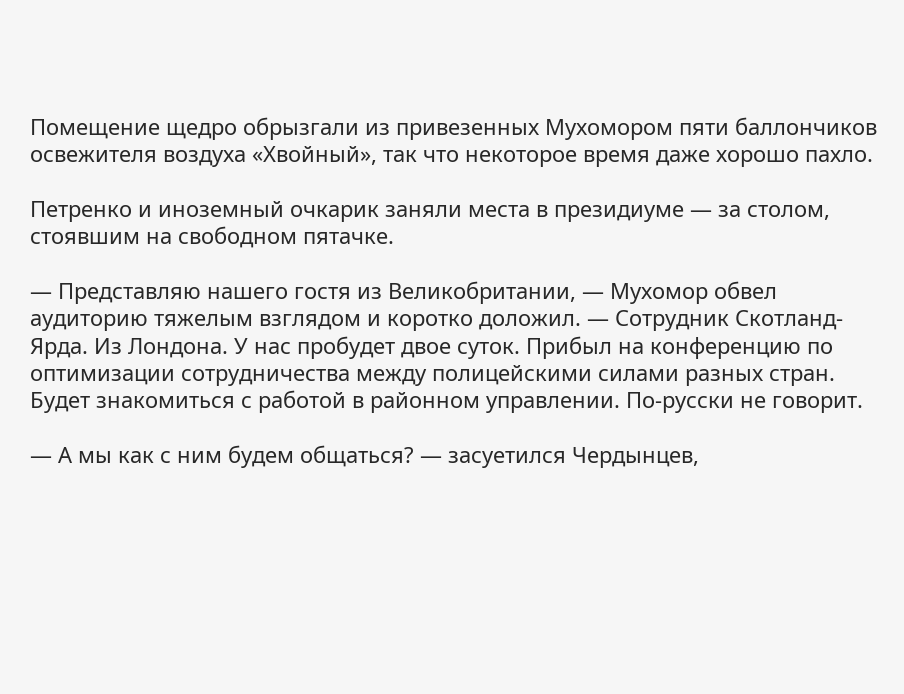Помещение щедро обрызгали из привезенных Мухомором пяти баллончиков освежителя воздуха «Хвойный», так что некоторое время даже хорошо пахло.

Петренко и иноземный очкарик заняли места в президиуме — за столом, стоявшим на свободном пятачке.

— Представляю нашего гостя из Великобритании, — Мухомор обвел аудиторию тяжелым взглядом и коротко доложил. — Сотрудник Скотланд-Ярда. Из Лондона. У нас пробудет двое суток. Прибыл на конференцию по оптимизации сотрудничества между полицейскими силами разных стран. Будет знакомиться с работой в районном управлении. По-русски не говорит.

— А мы как с ним будем общаться? — засуетился Чердынцев,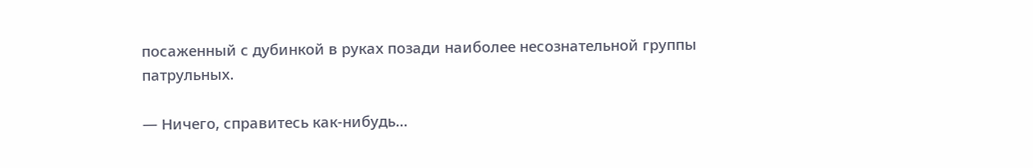посаженный с дубинкой в руках позади наиболее несознательной группы патрульных.

— Ничего, справитесь как-нибудь…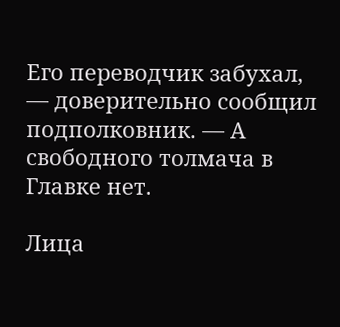Его переводчик забухал, — доверительно сообщил подполковник. — А свободного толмача в Главке нет.

Лица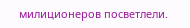милиционеров посветлели.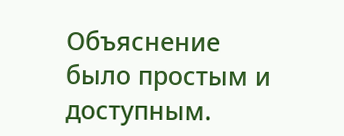Объяснение было простым и доступным.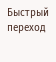Быстрый переход